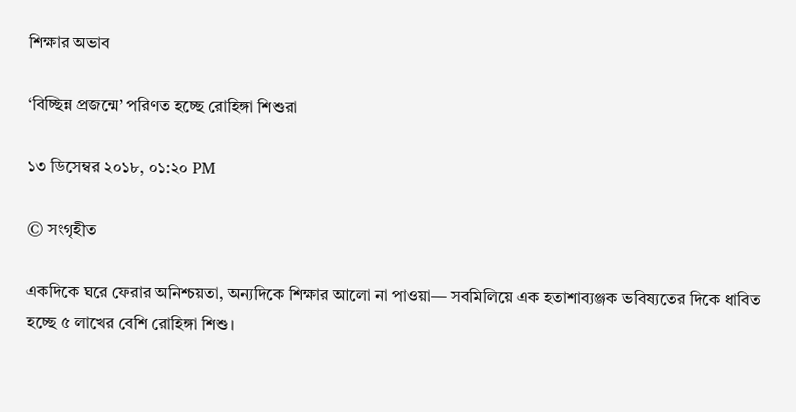শিক্ষার অভাব

‘বিচ্ছিন্ন প্রজন্মে’ পরিণত হচ্ছে রোহিঙ্গা শিশুরা

১৩ ডিসেম্বর ২০১৮, ০১:২০ PM

© সংগৃহীত

একদিকে ঘরে ফেরার অনিশ্চয়তা, অন্যদিকে শিক্ষার আলো না পাওয়া— সবমিলিয়ে এক হতাশাব্যঞ্জক ভবিষ্যতের দিকে ধাবিত হচ্ছে ৫ লাখের বেশি রোহিঙ্গা শিশু।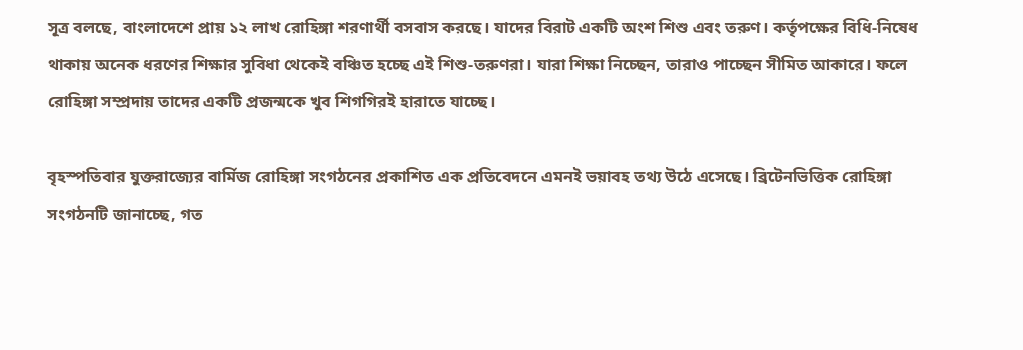সূত্র বলছে, বাংলাদেশে প্রায় ১২ লাখ রোহিঙ্গা শরণার্থী বসবাস করছে। যাদের বিরাট একটি অংশ শিশু এবং তরুণ। কর্তৃপক্ষের বিধি-নিষেধ থাকায় অনেক ধরণের শিক্ষার সুবিধা থেকেই বঞ্চিত হচ্ছে এই শিশু-তরুণরা। যারা শিক্ষা নিচ্ছেন, তারাও পাচ্ছেন সীমিত আকারে। ফলে রোহিঙ্গা সম্প্রদায় তাদের একটি প্রজন্মকে খুব শিগগিরই হারাতে যাচ্ছে।

বৃহস্পতিবার যুক্তরাজ্যের বার্মিজ রোহিঙ্গা সংগঠনের প্রকাশিত এক প্রতিবেদনে এমনই ভয়াবহ তথ্য উঠে এসেছে। ব্রিটেনভিত্তিক রোহিঙ্গা সংগঠনটি জানাচ্ছে, গত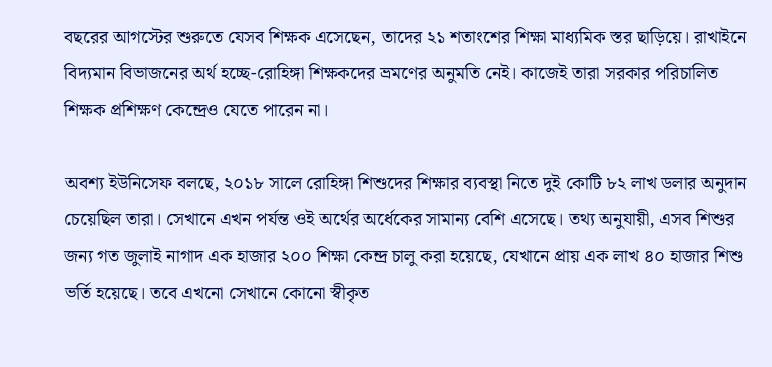বছরের আগস্টের শুরুতে যেসব শিক্ষক এসেছেন, তাদের ২১ শতাংশের শিক্ষা মাধ্যমিক স্তর ছাড়িয়ে। রাখাইনে বিদ্যমান বিভাজনের অর্থ হচ্ছে-রোহিঙ্গা শিক্ষকদের ভ্রমণের অনুমতি নেই। কাজেই তারা সরকার পরিচালিত শিক্ষক প্রশিক্ষণ কেন্দ্রেও যেতে পারেন না।

অবশ্য ইউনিসেফ বলছে, ২০১৮ সালে রোহিঙ্গা শিশুদের শিক্ষার ব্যবস্থা নিতে দুই কোটি ৮২ লাখ ডলার অনুদান চেয়েছিল তারা। সেখানে এখন পর্যন্ত ওই অর্থের অর্ধেকের সামান্য বেশি এসেছে। তথ্য অনুযায়ী, এসব শিশুর জন্য গত জুলাই নাগাদ এক হাজার ২০০ শিক্ষা কেন্দ্র চালু করা হয়েছে, যেখানে প্রায় এক লাখ ৪০ হাজার শিশু ভর্তি হয়েছে। তবে এখনো সেখানে কোনো স্বীকৃত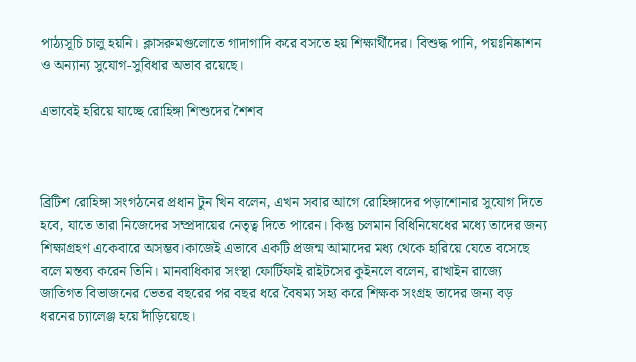পাঠ্যসূচি চালু হয়নি। ক্লাসরুমগুলোতে গাদাগাদি করে বসতে হয় শিক্ষার্থীদের। বিশুদ্ধ পানি, পয়ঃনিষ্কাশন ও অন্যান্য সুযোগ-সুবিধার অভাব রয়েছে।

এভাবেই হরিয়ে যাচ্ছে রোহিঙ্গা শিশুদের শৈশব



ব্রিটিশ রোহিঙ্গা সংগঠনের প্রধান টুন খিন বলেন, এখন সবার আগে রোহিঙ্গাদের পড়াশোনার সুযোগ দিতে হবে, যাতে তারা নিজেদের সম্প্রদায়ের নেতৃত্ব দিতে পারেন। কিন্তু চলমান বিধিনিষেধের মধ্যে তাদের জন্য শিক্ষাগ্রহণ একেবারে অসম্ভব।কাজেই এভাবে একটি প্রজন্ম আমাদের মধ্য থেকে হারিয়ে যেতে বসেছে বলে মন্তব্য করেন তিনি। মানবাধিকার সংস্থা ফোর্টিফাই রাইটসের কুইনলে বলেন, রাখাইন রাজ্যে জাতিগত বিভাজনের ভেতর বছরের পর বছর ধরে বৈষম্য সহ্য করে শিক্ষক সংগ্রহ তাদের জন্য বড় ধরনের চ্যালেঞ্জ হয়ে দাঁড়িয়েছে।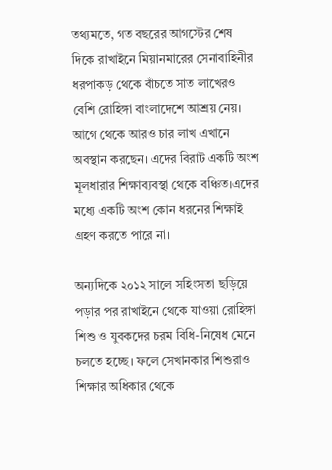তথ্যমতে, গত বছরের আগস্টের শেষ দিকে রাখাইনে মিয়ানমারের সেনাবাহিনীর ধরপাকড় থেকে বাঁচতে সাত লাখেরও বেশি রোহিঙ্গা বাংলাদেশে আশ্রয় নেয়। আগে থেকে আরও চার লাখ এখানে অবস্থান করছেন। এদের বিরাট একটি অংশ মূলধারার শিক্ষাব্যবস্থা থেকে বঞ্চিত।এদের মধ্যে একটি অংশ কোন ধরনের শিক্ষাই গ্রহণ করতে পারে না।

অন্যদিকে ২০১২ সালে সহিংসতা ছড়িয়ে পড়ার পর রাখাইনে থেকে যাওয়া রোহিঙ্গা শিশু ও যুবকদের চরম বিধি-নিষেধ মেনে চলতে হচ্ছে। ফলে সেখানকার শিশুরাও শিক্ষার অধিকার থেকে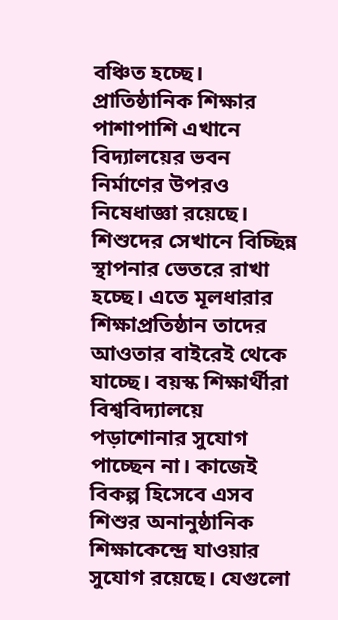বঞ্চিত হচ্ছে। প্রাতিষ্ঠানিক শিক্ষার পাশাপাশি এখানে বিদ্যালয়ের ভবন নির্মাণের উপরও নিষেধাজ্ঞা রয়েছে। শিশুদের সেখানে বিচ্ছিন্ন স্থাপনার ভেতরে রাখা হচ্ছে। এতে মূলধারার শিক্ষাপ্রতিষ্ঠান তাদের আওতার বাইরেই থেকে যাচ্ছে। বয়স্ক শিক্ষার্থীরা বিশ্ববিদ্যালয়ে পড়াশোনার সুযোগ পাচ্ছেন না। কাজেই বিকল্প হিসেবে এসব শিশুর অনানুষ্ঠানিক শিক্ষাকেন্দ্রে যাওয়ার সুযোগ রয়েছে। যেগুলো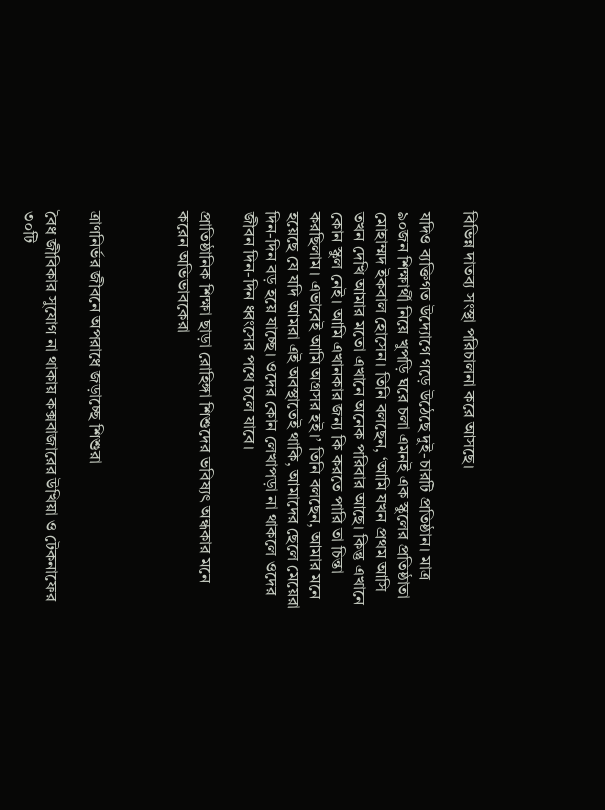বিভিন্ন দাতব্য সংস্থা পরিচালনা করে আসছে।

যদিও ব্যক্তিগত উদ্যোগে গড়ে উঠেছে দুই-চারটি প্রতিষ্ঠান। মাত্র ৯০জন শিক্ষার্থী নিয়ে খুপড়ি ঘরে চলা এমনই এক স্কুলের প্রতিষ্ঠাতা মোহাম্মদ ইকবাল হোসেন। তিনি বলছেন, ‘আমি যখন প্রথম আসি তখন দেখি আমার মতো এখানে অনেক পরিবার আছে। কিন্তু এখানে কোন স্কুল নেই। আমি এখানকার জন্য কি করতে পারি তা চিন্তা করছিলাম। এভাবেই আমি অগ্রসর হই।’ তিনি বলছেন, আমার মনে হয়েছে যে যদি আমরা এই অবস্থাতেই থাকি, আমাদের ছেলে মেয়েরা দিন-দিন বড় হয়ে যাচ্ছে। ওদের কোন লেখাপড়া না থাকলে ওদের জীবন দিন-দিন ধ্বংসের পথে চলে যাবে।

প্রাতিষ্ঠানিক শিক্ষা ছাড়া রোহিঙ্গা শিশুদের ভবিষ্যৎ অন্ধকার মনে করেন অভিভাবকেরা



ত্রাণনির্ভর জীবনে অপরাধে জড়াচ্ছে শিশুরা

বৈধ জীবিকার সুযোগ না থাকায় কক্সবাজারের উখিয়া ও টেকনাফের ৩০টি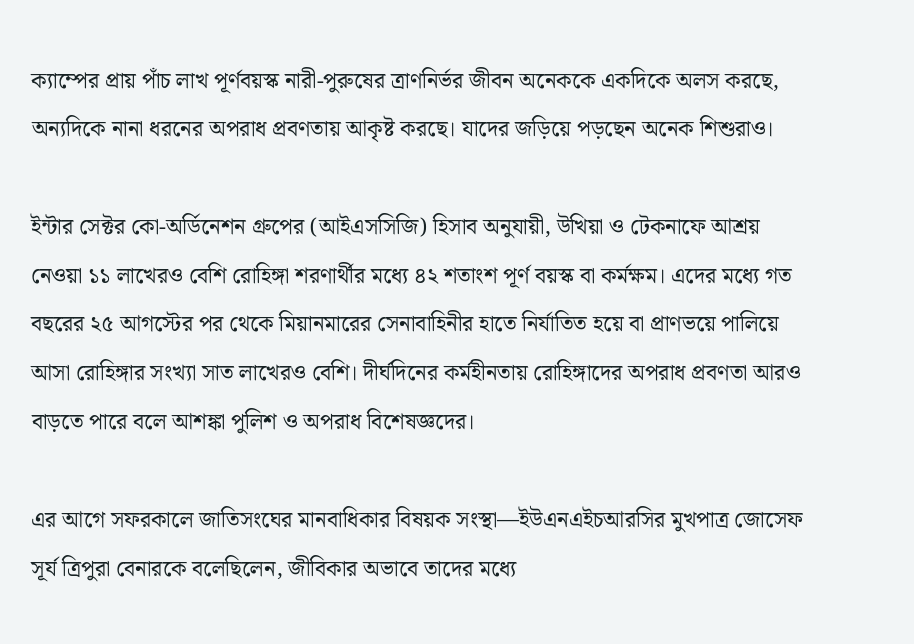ক্যাম্পের প্রায় পাঁচ লাখ পূর্ণবয়স্ক নারী-পুরুষের ত্রাণনির্ভর জীবন অনেককে একদিকে অলস করছে, অন্যদিকে নানা ধরনের অপরাধ প্রবণতায় আকৃষ্ট করছে। যাদের জড়িয়ে পড়ছেন অনেক শিশুরাও।

ইন্টার সেক্টর কো-অর্ডিনেশন গ্রুপের (আইএসসিজি) হিসাব অনুযায়ী, উখিয়া ও টেকনাফে আশ্রয় নেওয়া ১১ লাখেরও বেশি রোহিঙ্গা শরণার্থীর মধ্যে ৪২ শতাংশ পূর্ণ বয়স্ক বা কর্মক্ষম। এদের মধ্যে গত বছরের ২৫ আগস্টের পর থেকে মিয়ানমারের সেনাবাহিনীর হাতে নির্যাতিত হয়ে বা প্রাণভয়ে পালিয়ে আসা রোহিঙ্গার সংখ্যা সাত লাখেরও বেশি। দীর্ঘদিনের কর্মহীনতায় রোহিঙ্গাদের অপরাধ প্রবণতা আরও বাড়তে পারে বলে আশঙ্কা পুলিশ ও অপরাধ বিশেষজ্ঞদের।

এর আগে সফরকালে জাতিসংঘের মানবাধিকার বিষয়ক সংস্থা—ইউএনএইচআরসির মুখপাত্র জোসেফ সূর্য ত্রিপুরা বেনারকে বলেছিলেন, জীবিকার অভাবে তাদের মধ্যে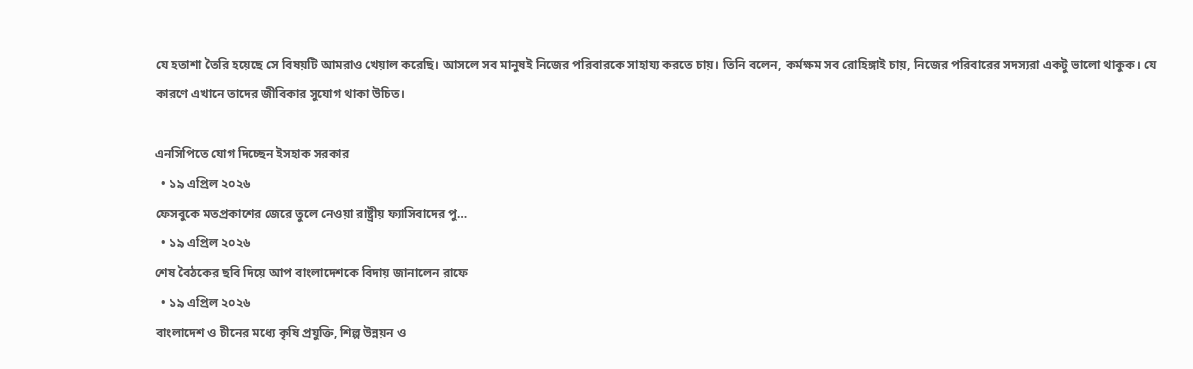যে হতাশা তৈরি হয়েছে সে বিষয়টি আমরাও খেয়াল করেছি। আসলে সব মানুষই নিজের পরিবারকে সাহায্য করতে চায়। তিনি বলেন, কর্মক্ষম সব রোহিঙ্গাই চায়, নিজের পরিবারের সদস্যরা একটু ভালো থাকুক। যে কারণে এখানে তাদের জীবিকার সুযোগ থাকা উচিত।

এনসিপিতে যোগ দিচ্ছেন ইসহাক সরকার
  • ১৯ এপ্রিল ২০২৬
ফেসবুকে মতপ্রকাশের জেরে তুলে নেওয়া রাষ্ট্রীয় ফ্যাসিবাদের পু…
  • ১৯ এপ্রিল ২০২৬
শেষ বৈঠকের ছবি দিয়ে আপ বাংলাদেশকে বিদায় জানালেন রাফে
  • ১৯ এপ্রিল ২০২৬
বাংলাদেশ ও চীনের মধ্যে কৃষি প্রযুক্তি, শিল্প উন্নয়ন ও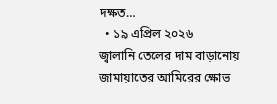দক্ষত…
  • ১৯ এপ্রিল ২০২৬
জ্বালানি তেলের দাম বাড়ানোয় জামায়াতের আমিরের ক্ষোভ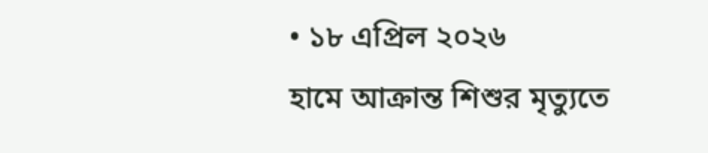• ১৮ এপ্রিল ২০২৬
হামে আক্রান্ত শিশুর মৃত্যুতে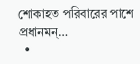শোকাহত পরিবারের পাশে প্রধানমন্…
  •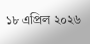১৮ এপ্রিল ২০২৬